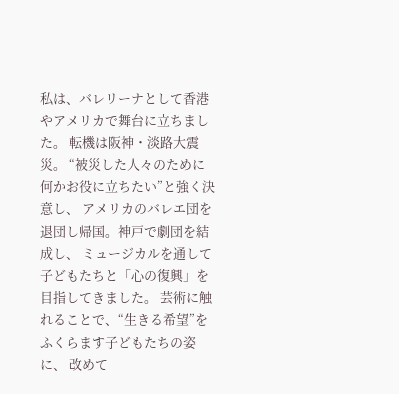私は、バレリーナとして香港やアメリカで舞台に立ちました。 転機は阪神・淡路大震災。 “被災した人々のために何かお役に立ちたい”と強く決意し、 アメリカのバレエ団を退団し帰国。神戸で劇団を結成し、 ミュージカルを通して子どもたちと「心の復興」を目指してきました。 芸術に触れることで、“生きる希望”をふくらます子どもたちの姿に、 改めて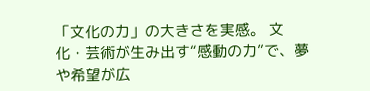「文化の力」の大きさを実感。 文化・芸術が生み出す“感動の力”で、夢や希望が広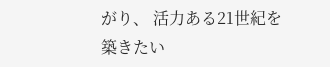がり、 活力ある21世紀を築きたい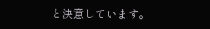と決意しています。